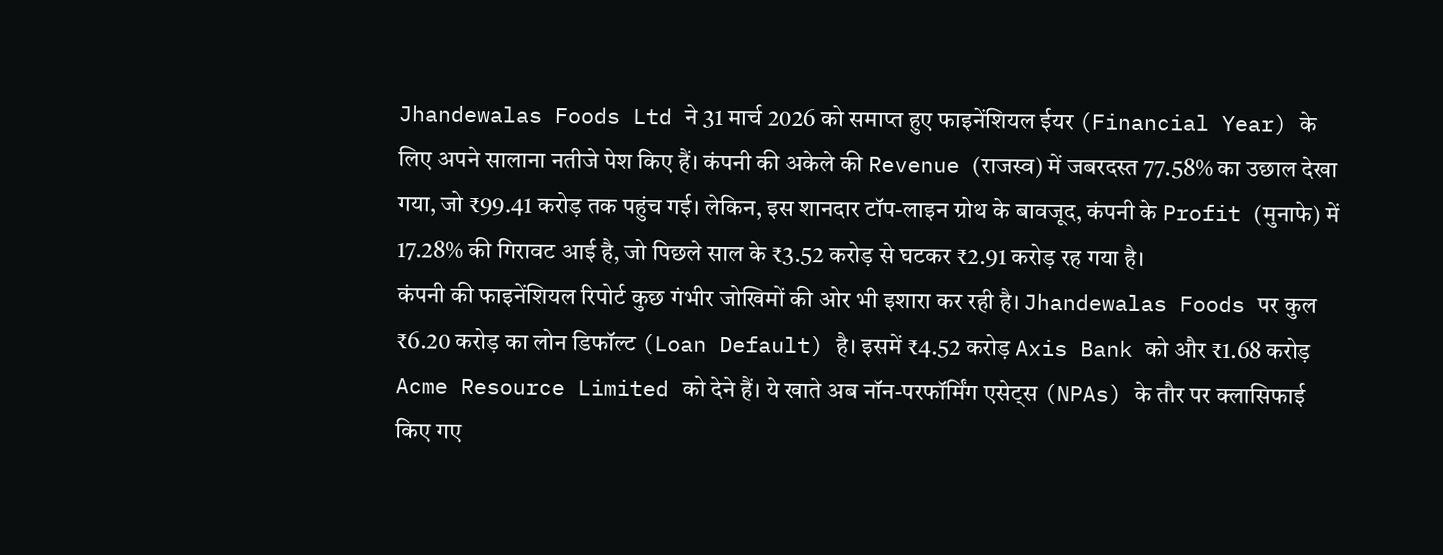Jhandewalas Foods Ltd ने 31 मार्च 2026 को समाप्त हुए फाइनेंशियल ईयर (Financial Year) के लिए अपने सालाना नतीजे पेश किए हैं। कंपनी की अकेले की Revenue (राजस्व) में जबरदस्त 77.58% का उछाल देखा गया, जो ₹99.41 करोड़ तक पहुंच गई। लेकिन, इस शानदार टॉप-लाइन ग्रोथ के बावजूद, कंपनी के Profit (मुनाफे) में 17.28% की गिरावट आई है, जो पिछले साल के ₹3.52 करोड़ से घटकर ₹2.91 करोड़ रह गया है।
कंपनी की फाइनेंशियल रिपोर्ट कुछ गंभीर जोखिमों की ओर भी इशारा कर रही है। Jhandewalas Foods पर कुल ₹6.20 करोड़ का लोन डिफॉल्ट (Loan Default) है। इसमें ₹4.52 करोड़ Axis Bank को और ₹1.68 करोड़ Acme Resource Limited को देने हैं। ये खाते अब नॉन-परफॉर्मिंग एसेट्स (NPAs) के तौर पर क्लासिफाई किए गए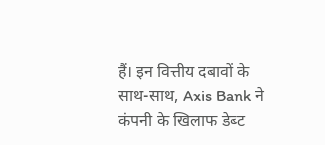हैं। इन वित्तीय दबावों के साथ-साथ, Axis Bank ने कंपनी के खिलाफ डेब्ट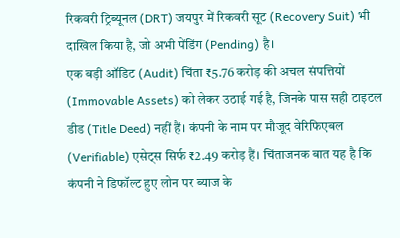रिकवरी ट्रिब्यूनल (DRT) जयपुर में रिकवरी सूट (Recovery Suit) भी दाखिल किया है, जो अभी पेंडिंग (Pending) है।
एक बड़ी ऑडिट (Audit) चिंता ₹5.76 करोड़ की अचल संपत्तियों (Immovable Assets) को लेकर उठाई गई है, जिनके पास सही टाइटल डीड (Title Deed) नहीं हैं। कंपनी के नाम पर मौजूद वेरिफिएबल (Verifiable) एसेट्स सिर्फ ₹2.49 करोड़ हैं। चिंताजनक बात यह है कि कंपनी ने डिफॉल्ट हुए लोन पर ब्याज के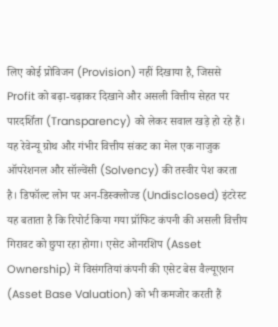लिए कोई प्रोविजन (Provision) नहीं दिखाया है, जिससे Profit को बढ़ा-चढ़ाकर दिखाने और असली वित्तीय सेहत पर पारदर्शिता (Transparency) को लेकर सवाल खड़े हो रहे हैं।
यह रेवेन्यू ग्रोथ और गंभीर वित्तीय संकट का मेल एक नाजुक ऑपरेशनल और सॉल्वेंसी (Solvency) की तस्वीर पेश करता है। डिफॉल्ट लोन पर अन-डिस्क्लोज्ड (Undisclosed) इंटरेस्ट यह बताता है कि रिपोर्ट किया गया प्रॉफिट कंपनी की असली वित्तीय गिरावट को छुपा रहा होगा। एसेट ओनरशिप (Asset Ownership) में विसंगतियां कंपनी की एसेट बेस वैल्यूएशन (Asset Base Valuation) को भी कमजोर करती हैं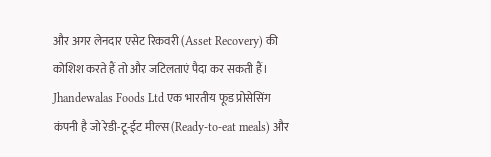और अगर लेनदार एसेट रिकवरी (Asset Recovery) की कोशिश करते हैं तो और जटिलताएं पैदा कर सकती हैं।
Jhandewalas Foods Ltd एक भारतीय फूड प्रोसेसिंग कंपनी है जो रेडी-टू-ईट मील्स (Ready-to-eat meals) और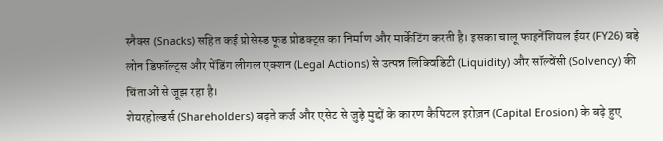स्नैक्स (Snacks) सहित कई प्रोसेस्ड फूड प्रोडक्ट्स का निर्माण और मार्केटिंग करती है। इसका चालू फाइनेंशियल ईयर (FY26) बड़े लोन डिफॉल्ट्स और पेंडिंग लीगल एक्शन (Legal Actions) से उत्पन्न लिक्विडिटी (Liquidity) और सॉल्वेंसी (Solvency) की चिंताओं से जूझ रहा है।
शेयरहोल्डर्स (Shareholders) बढ़ते कर्ज और एसेट से जुड़े मुद्दों के कारण कैपिटल इरोज़न (Capital Erosion) के बढ़े हुए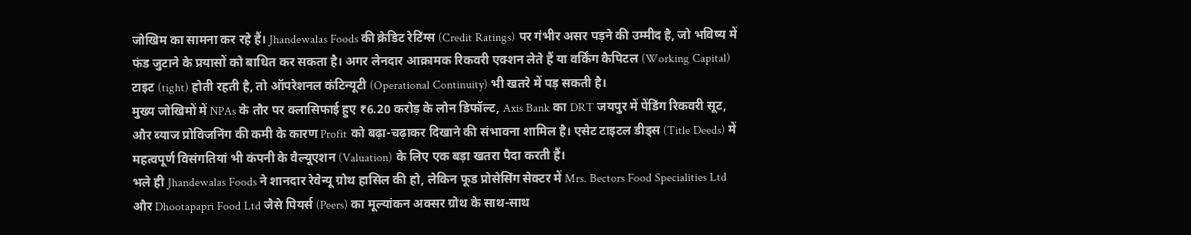जोखिम का सामना कर रहे हैं। Jhandewalas Foods की क्रेडिट रेटिंग्स (Credit Ratings) पर गंभीर असर पड़ने की उम्मीद है, जो भविष्य में फंड जुटाने के प्रयासों को बाधित कर सकता है। अगर लेनदार आक्रामक रिकवरी एक्शन लेते हैं या वर्किंग कैपिटल (Working Capital) टाइट (tight) होती रहती है, तो ऑपरेशनल कंटिन्यूटी (Operational Continuity) भी खतरे में पड़ सकती है।
मुख्य जोखिमों में NPAs के तौर पर क्लासिफाई हुए ₹6.20 करोड़ के लोन डिफॉल्ट, Axis Bank का DRT जयपुर में पेंडिंग रिकवरी सूट, और ब्याज प्रोविजनिंग की कमी के कारण Profit को बढ़ा-चढ़ाकर दिखाने की संभावना शामिल है। एसेट टाइटल डीड्स (Title Deeds) में महत्वपूर्ण विसंगतियां भी कंपनी के वैल्यूएशन (Valuation) के लिए एक बड़ा खतरा पैदा करती हैं।
भले ही Jhandewalas Foods ने शानदार रेवेन्यू ग्रोथ हासिल की हो, लेकिन फूड प्रोसेसिंग सेक्टर में Mrs. Bectors Food Specialities Ltd और Dhootapapri Food Ltd जैसे पियर्स (Peers) का मूल्यांकन अक्सर ग्रोथ के साथ-साथ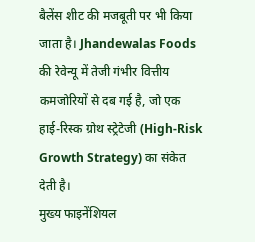बैलेंस शीट की मजबूती पर भी किया जाता है। Jhandewalas Foods की रेवेन्यू में तेजी गंभीर वित्तीय कमजोरियों से दब गई है, जो एक हाई-रिस्क ग्रोथ स्ट्रेटेजी (High-Risk Growth Strategy) का संकेत देती है।
मुख्य फाइनेंशियल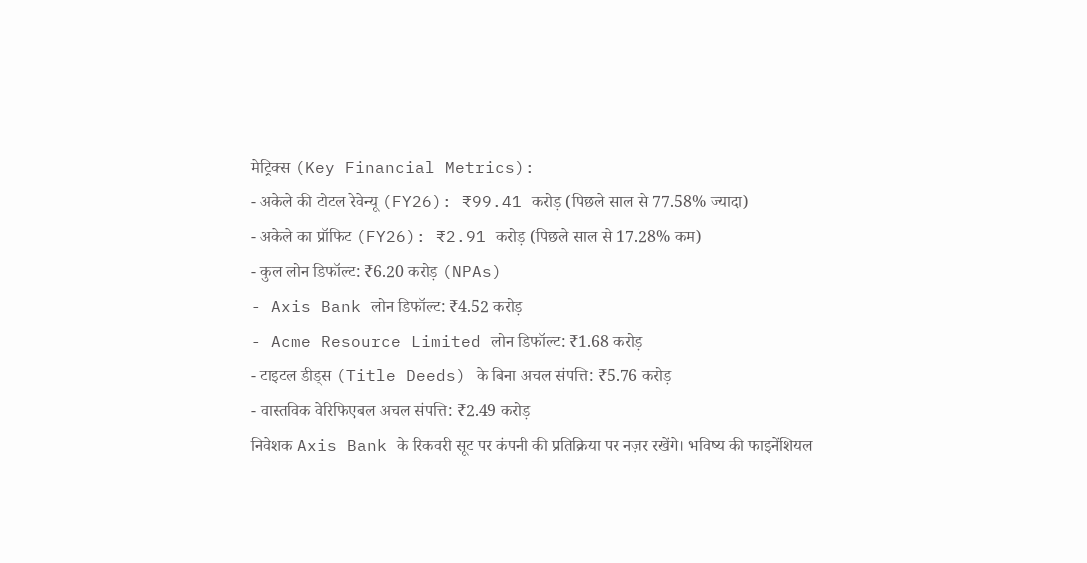मेट्रिक्स (Key Financial Metrics):
- अकेले की टोटल रेवेन्यू (FY26): ₹99.41 करोड़ (पिछले साल से 77.58% ज्यादा)
- अकेले का प्रॉफिट (FY26): ₹2.91 करोड़ (पिछले साल से 17.28% कम)
- कुल लोन डिफॉल्ट: ₹6.20 करोड़ (NPAs)
- Axis Bank लोन डिफॉल्ट: ₹4.52 करोड़
- Acme Resource Limited लोन डिफॉल्ट: ₹1.68 करोड़
- टाइटल डीड्स (Title Deeds) के बिना अचल संपत्ति: ₹5.76 करोड़
- वास्तविक वेरिफिएबल अचल संपत्ति: ₹2.49 करोड़
निवेशक Axis Bank के रिकवरी सूट पर कंपनी की प्रतिक्रिया पर नज़र रखेंगे। भविष्य की फाइनेंशियल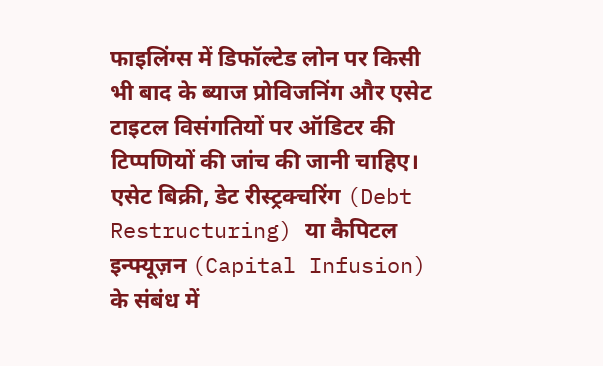फाइलिंग्स में डिफॉल्टेड लोन पर किसी भी बाद के ब्याज प्रोविजनिंग और एसेट टाइटल विसंगतियों पर ऑडिटर की टिप्पणियों की जांच की जानी चाहिए। एसेट बिक्री, डेट रीस्ट्रक्चरिंग (Debt Restructuring) या कैपिटल इन्फ्यूज़न (Capital Infusion) के संबंध में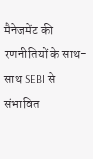मैनेजमेंट की रणनीतियों के साथ-साथ SEBI से संभावित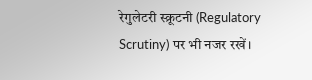रेगुलेटरी स्क्रूटनी (Regulatory Scrutiny) पर भी नजर रखें।